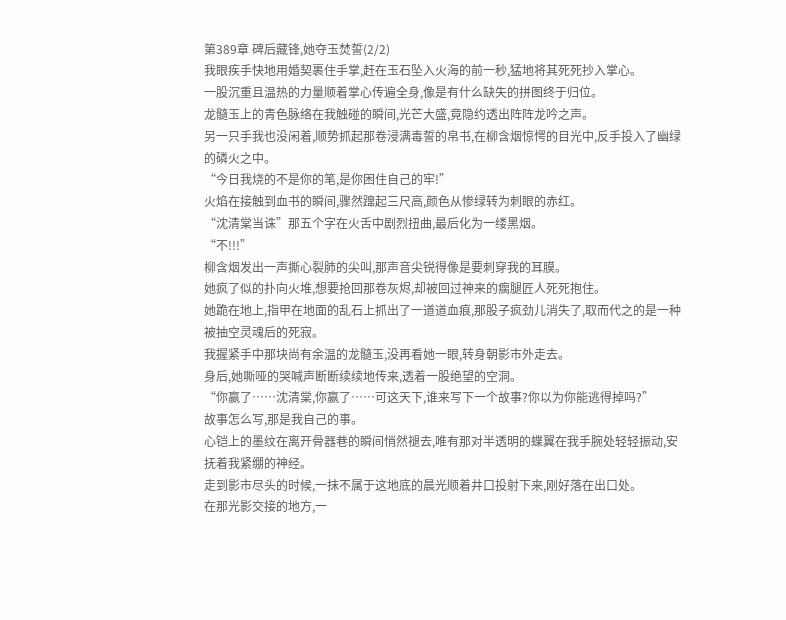第389章 碑后藏锋,她夺玉焚誓(2/2)
我眼疾手快地用婚契裹住手掌,赶在玉石坠入火海的前一秒,猛地将其死死抄入掌心。
一股沉重且温热的力量顺着掌心传遍全身,像是有什么缺失的拼图终于归位。
龙髓玉上的青色脉络在我触碰的瞬间,光芒大盛,竟隐约透出阵阵龙吟之声。
另一只手我也没闲着,顺势抓起那卷浸满毒誓的帛书,在柳含烟惊愕的目光中,反手投入了幽绿的磷火之中。
“今日我烧的不是你的笔,是你困住自己的牢!”
火焰在接触到血书的瞬间,骤然蹿起三尺高,颜色从惨绿转为刺眼的赤红。
“沈清棠当诛”那五个字在火舌中剧烈扭曲,最后化为一缕黑烟。
“不!!!”
柳含烟发出一声撕心裂肺的尖叫,那声音尖锐得像是要刺穿我的耳膜。
她疯了似的扑向火堆,想要抢回那卷灰烬,却被回过神来的瘸腿匠人死死抱住。
她跪在地上,指甲在地面的乱石上抓出了一道道血痕,那股子疯劲儿消失了,取而代之的是一种被抽空灵魂后的死寂。
我握紧手中那块尚有余温的龙髓玉,没再看她一眼,转身朝影市外走去。
身后,她嘶哑的哭喊声断断续续地传来,透着一股绝望的空洞。
“你赢了……沈清棠,你赢了……可这天下,谁来写下一个故事?你以为你能逃得掉吗?”
故事怎么写,那是我自己的事。
心铠上的墨纹在离开骨器巷的瞬间悄然褪去,唯有那对半透明的蝶翼在我手腕处轻轻振动,安抚着我紧绷的神经。
走到影市尽头的时候,一抹不属于这地底的晨光顺着井口投射下来,刚好落在出口处。
在那光影交接的地方,一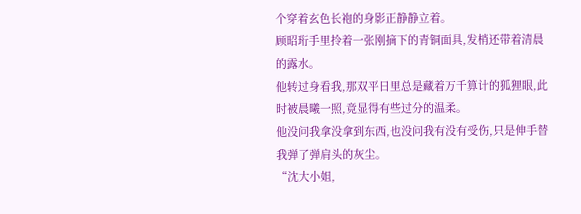个穿着玄色长袍的身影正静静立着。
顾昭珩手里拎着一张刚摘下的青铜面具,发梢还带着清晨的露水。
他转过身看我,那双平日里总是藏着万千算计的狐狸眼,此时被晨曦一照,竟显得有些过分的温柔。
他没问我拿没拿到东西,也没问我有没有受伤,只是伸手替我弹了弹肩头的灰尘。
“沈大小姐,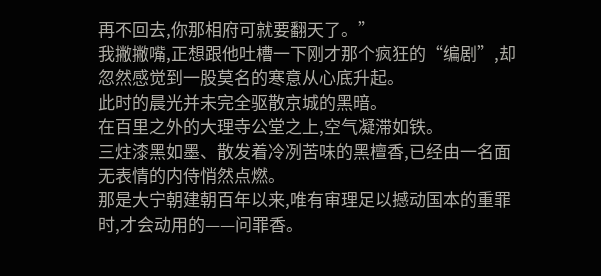再不回去,你那相府可就要翻天了。”
我撇撇嘴,正想跟他吐槽一下刚才那个疯狂的“编剧”,却忽然感觉到一股莫名的寒意从心底升起。
此时的晨光并未完全驱散京城的黑暗。
在百里之外的大理寺公堂之上,空气凝滞如铁。
三炷漆黑如墨、散发着冷冽苦味的黑檀香,已经由一名面无表情的内侍悄然点燃。
那是大宁朝建朝百年以来,唯有审理足以撼动国本的重罪时,才会动用的——问罪香。